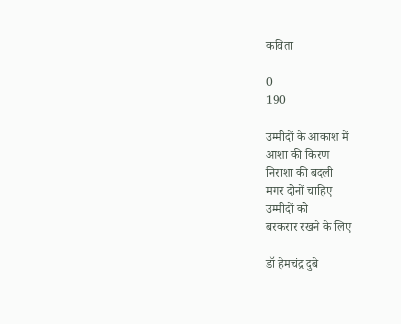कविता

0
190

उम्मीदों के आकाश में
आशा की किरण
निराशा की बदली
मगर दोनों चाहिए
उम्मीदों को
बरकरार रखने के लिए

डॉ हेमचंद्र दुबे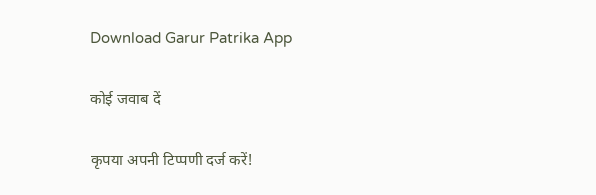Download Garur Patrika App

कोई जवाब दें

कृपया अपनी टिप्पणी दर्ज करें!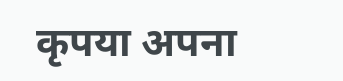कृपया अपना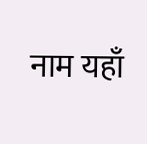नाम यहाँ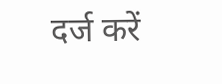दर्ज करें